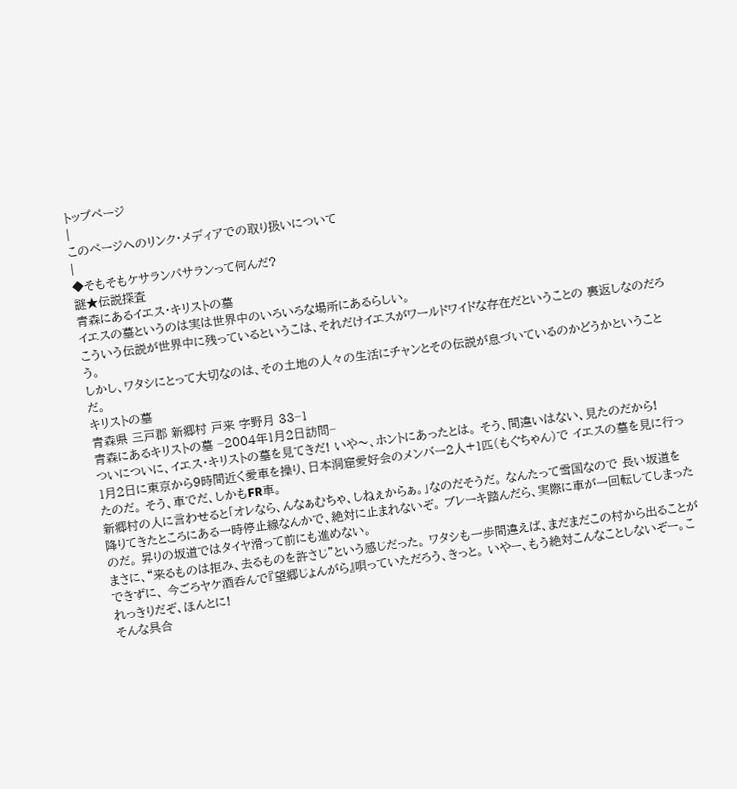トップページ
|
このページへのリンク・メディアでの取り扱いについて
|
◆そもそもケサランパサランって何んだ?
謎★伝説探査
青森にあるイエス・キリストの墓
イエスの墓というのは実は世界中のいろいろな場所にあるらしい。
こういう伝説が世界中に残っているというこは、それだけイエスがワールドワイドな存在だということの 裏返しなのだろう。
しかし、ワタシにとって大切なのは、その土地の人々の生活にチャンとその伝説が息づいているのかどうかということだ。
キリストの墓
青森県 三戸郡 新郷村 戸来 字野月 33−1
青森にあるキリストの墓 −2004年1月2日訪問−
ついについに、イエス・キリストの墓を見てきだ! いや〜、ホントにあったとは。 そう、間違いはない、見たのだから!
1月2日に東京から9時間近く愛車を操り、日本洞窟愛好会のメンバー2人+1匹(もぐちゃん)で イエスの墓を見に行ったのだ。 そう、車でだ、しかもFR車。
新郷村の人に言わせると「オレなら、んなぁむちゃ、しねぇからぁ。」なのだそうだ。 なんたって雪国なので 長い坂道を降りてきたところにある一時停止線なんかで、絶対に止まれないぞ。 ブレーキ踏んだら、実際に車が一回転してしまったのだ。 昇りの坂道ではタイヤ滑って前にも進めない。
まさに、“来るものは拒み、去るものを許さじ”という感じだった。 ワタシも一歩間違えば、まだまだこの村から出ることができずに、 今ごろヤケ酒呑んで『望郷じょんがら』唄っていただろう、きっと。 いやー、もう絶対こんなことしないぞー。これっきりだぞ、ほんとに!
そんな具合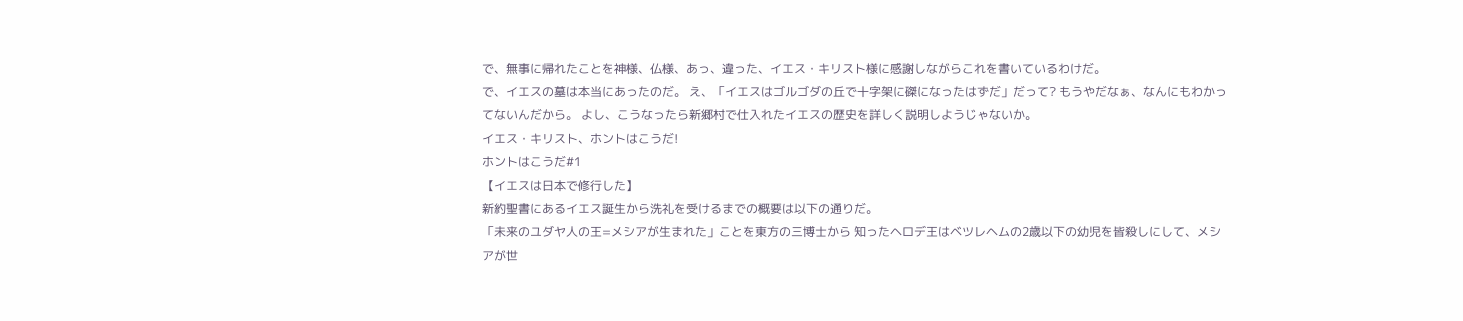で、無事に帰れたことを神様、仏様、あっ、違った、イエス・キリスト様に感謝しながらこれを書いているわけだ。
で、イエスの墓は本当にあったのだ。 え、「イエスはゴルゴダの丘で十字架に磔になったはずだ」だって? もうやだなぁ、なんにもわかってないんだから。 よし、こうなったら新郷村で仕入れたイエスの歴史を詳しく説明しようじゃないか。
イエス・キリスト、ホントはこうだ!
ホントはこうだ#1
【イエスは日本で修行した】
新約聖書にあるイエス誕生から洗礼を受けるまでの概要は以下の通りだ。
「未来のユダヤ人の王=メシアが生まれた」ことを東方の三博士から 知ったヘロデ王はベツレヘムの2歳以下の幼児を皆殺しにして、メシアが世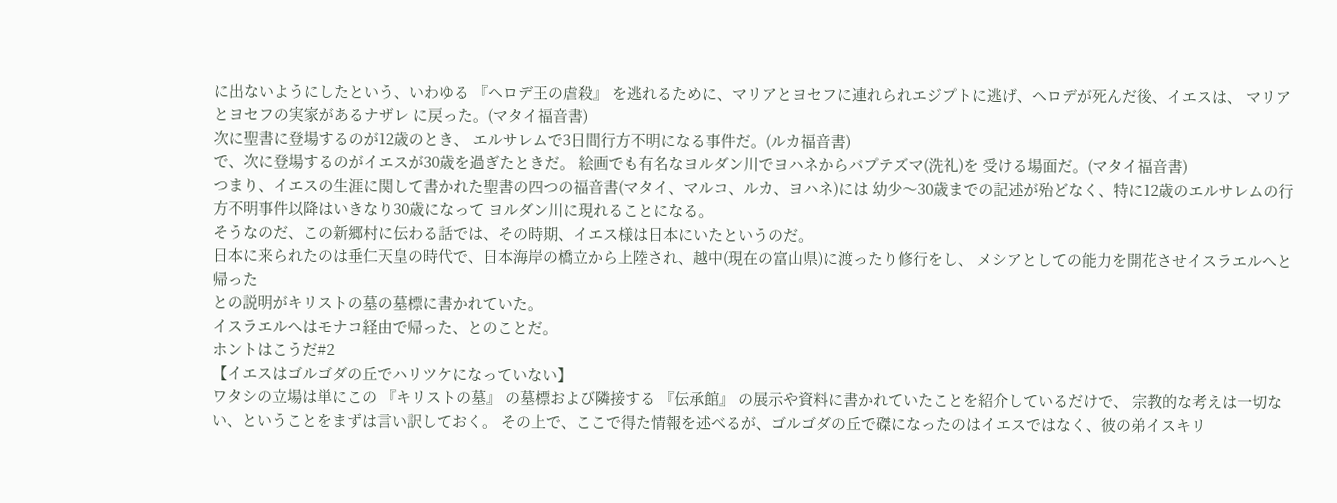に出ないようにしたという、いわゆる 『ヘロデ王の虐殺』 を逃れるために、マリアとヨセフに連れられエジプトに逃げ、ヘロデが死んだ後、イエスは、 マリアとヨセフの実家があるナザレ に戻った。(マタイ福音書)
次に聖書に登場するのが12歳のとき、 エルサレムで3日間行方不明になる事件だ。(ルカ福音書)
で、次に登場するのがイエスが30歳を過ぎたときだ。 絵画でも有名なヨルダン川でヨハネからバプテズマ(洗礼)を 受ける場面だ。(マタイ福音書)
つまり、イエスの生涯に関して書かれた聖書の四つの福音書(マタイ、マルコ、ルカ、ヨハネ)には 幼少〜30歳までの記述が殆どなく、特に12歳のエルサレムの行方不明事件以降はいきなり30歳になって ヨルダン川に現れることになる。
そうなのだ、この新郷村に伝わる話では、その時期、イエス様は日本にいたというのだ。
日本に来られたのは垂仁天皇の時代で、日本海岸の橋立から上陸され、越中(現在の富山県)に渡ったり修行をし、 メシアとしての能力を開花させイスラエルへと帰った
との説明がキリストの墓の墓標に書かれていた。
イスラエルへはモナコ経由で帰った、とのことだ。
ホントはこうだ#2
【イエスはゴルゴダの丘でハリツケになっていない】
ワタシの立場は単にこの 『キリストの墓』 の墓標および隣接する 『伝承館』 の展示や資料に書かれていたことを紹介しているだけで、 宗教的な考えは一切ない、ということをまずは言い訳しておく。 その上で、ここで得た情報を述べるが、ゴルゴダの丘で磔になったのはイエスではなく、彼の弟イスキリ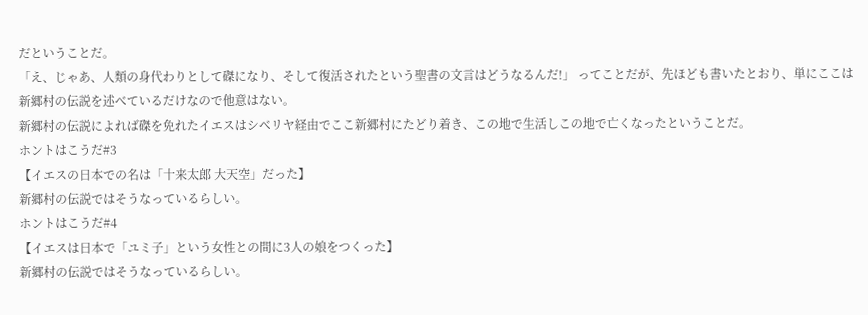だということだ。
「え、じゃあ、人類の身代わりとして磔になり、そして復活されたという聖書の文言はどうなるんだ!」 ってことだが、先ほども書いたとおり、単にここは新郷村の伝説を述べているだけなので他意はない。
新郷村の伝説によれば磔を免れたイエスはシベリヤ経由でここ新郷村にたどり着き、この地で生活しこの地で亡くなったということだ。
ホントはこうだ#3
【イエスの日本での名は「十来太郎 大天空」だった】
新郷村の伝説ではそうなっているらしい。
ホントはこうだ#4
【イエスは日本で「ユミ子」という女性との間に3人の娘をつくった】
新郷村の伝説ではそうなっているらしい。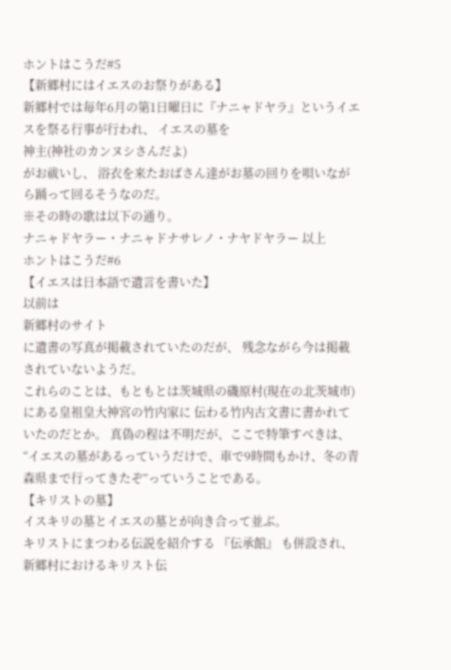ホントはこうだ#5
【新郷村にはイエスのお祭りがある】
新郷村では毎年6月の第1日曜日に『ナニャドヤラ』というイエスを祭る行事が行われ、 イエスの墓を
神主(神社のカンヌシさんだよ)
がお祓いし、 浴衣を来たおばさん達がお墓の回りを唄いながら踊って回るそうなのだ。
※その時の歌は以下の通り。
ナニャドヤラー・ナニャドナサレノ・ナヤドヤラー 以上
ホントはこうだ#6
【イエスは日本語で遺言を書いた】
以前は
新郷村のサイト
に遺書の写真が掲載されていたのだが、 残念ながら今は掲載されていないようだ。
これらのことは、もともとは茨城県の磯原村(現在の北茨城市)にある皇祖皇大神宮の竹内家に 伝わる竹内古文書に書かれていたのだとか。 真偽の程は不明だが、ここで特筆すべきは、 “イエスの墓があるっていうだけで、車で9時間もかけ、冬の青森県まで行ってきたぞ”っていうことである。
【キリストの墓】
イスキリの墓とイエスの墓とが向き合って並ぶ。
キリストにまつわる伝説を紹介する 『伝承館』 も併設され、 新郷村におけるキリスト伝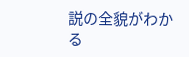説の全貌がわかる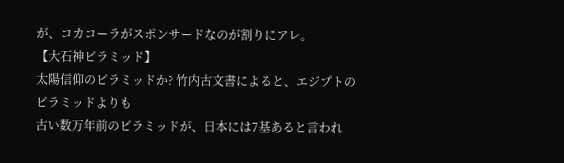が、コカコーラがスポンサードなのが割りにアレ。
【大石神ピラミッド】
太陽信仰のピラミッドか? 竹内古文書によると、エジプトのピラミッドよりも
古い数万年前のピラミッドが、日本には7基あると言われ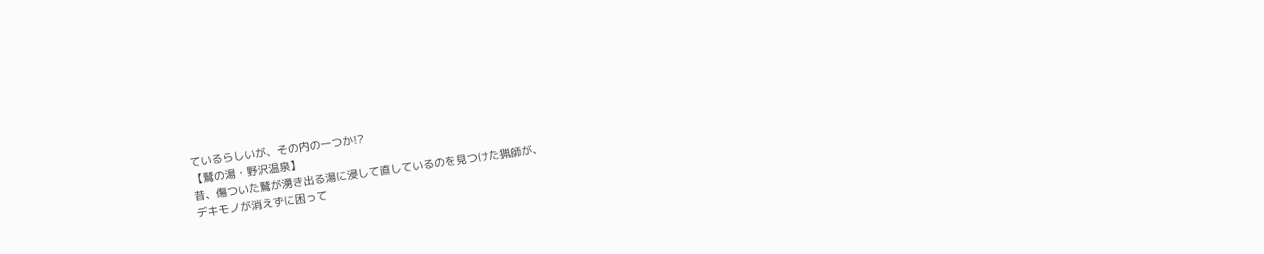ているらしいが、その内の一つか!?
【鷲の湯・野沢温泉】
昔、傷ついた鷲が湧き出る湯に浸して直しているのを見つけた猟師が、
デキモノが消えずに困って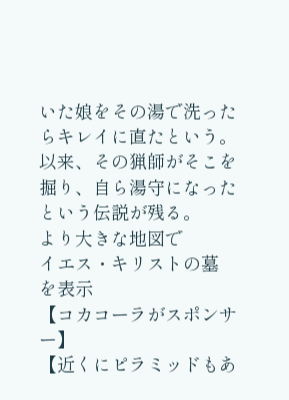いた娘をその湯で洗ったらキレイに直たという。 以来、その猟師がそこを掘り、自ら湯守になったという伝説が残る。
より大きな地図で
イエス・キリストの墓
を表示
【コカコーラがスポンサー】
【近くにピラミッドもあ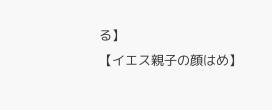る】
【イエス親子の顔はめ】